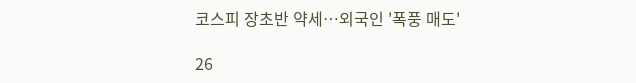코스피 장초반 약세…외국인 '폭풍 매도'

26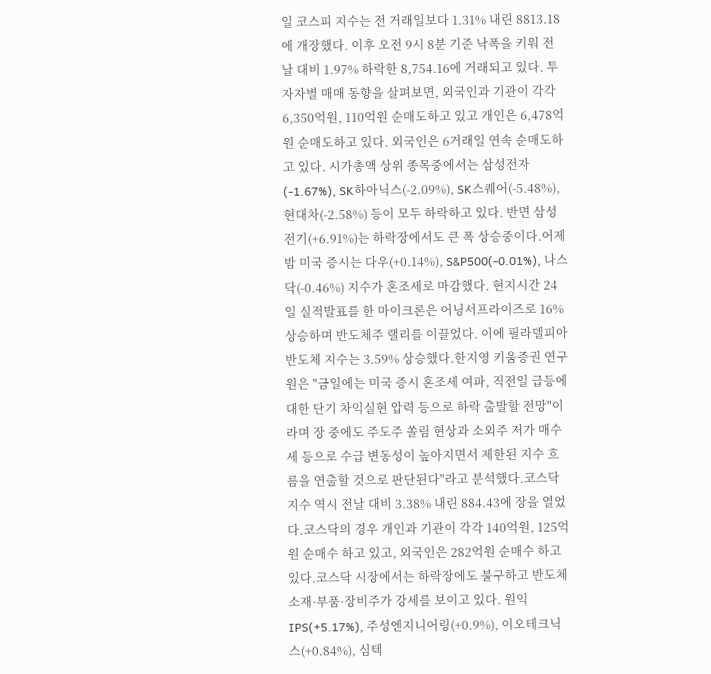일 코스피 지수는 전 거래일보다 1.31% 내린 8813.18에 개장했다. 이후 오전 9시 8분 기준 낙폭을 키워 전날 대비 1.97% 하락한 8,754.16에 거래되고 있다. 투자자별 매매 동향을 살펴보면, 외국인과 기관이 각각 6,350억원, 110억원 순매도하고 있고 개인은 6,478억원 순매도하고 있다. 외국인은 6거래일 연속 순매도하고 있다. 시가총액 상위 종목중에서는 삼성전자(-1.67%), SK하아닉스(-2.09%), SK스퀘어(-5.48%), 현대차(-2.58%) 등이 모두 하락하고 있다. 반면 삼성전기(+6.91%)는 하락장에서도 큰 폭 상승중이다.어제 밤 미국 증시는 다우(+0.14%), S&P500(-0.01%), 나스닥(-0.46%) 지수가 혼조세로 마감했다. 현지시간 24일 실적발표를 한 마이크론은 어닝서프라이즈로 16% 상승하며 반도체주 랠리를 이끌었다. 이에 필라델피아 반도체 지수는 3.59% 상승했다.한지영 키움증권 연구원은 "금일에는 미국 증시 혼조세 여파, 직전일 급등에 대한 단기 차익실현 압력 등으로 하락 출발할 전망"이라며 장 중에도 주도주 쏠림 현상과 소외주 저가 매수세 등으로 수급 변동성이 높아지면서 제한된 지수 흐름을 연출할 것으로 판단된다"라고 분석했다.코스닥 지수 역시 전날 대비 3.38% 내린 884.43에 장을 열었다.코스닥의 경우 개인과 기관이 각각 140억원, 125억원 순매수 하고 있고, 외국인은 282억원 순매수 하고 있다.코스닥 시장에서는 하락장에도 불구하고 반도체 소재·부품·장비주가 강세를 보이고 있다. 원익IPS(+5.17%), 주성엔지니어링(+0.9%), 이오테크닉스(+0.84%), 심텍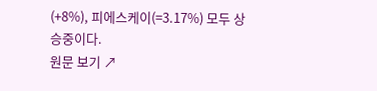(+8%), 피에스케이(=3.17%) 모두 상승중이다.
원문 보기 ↗